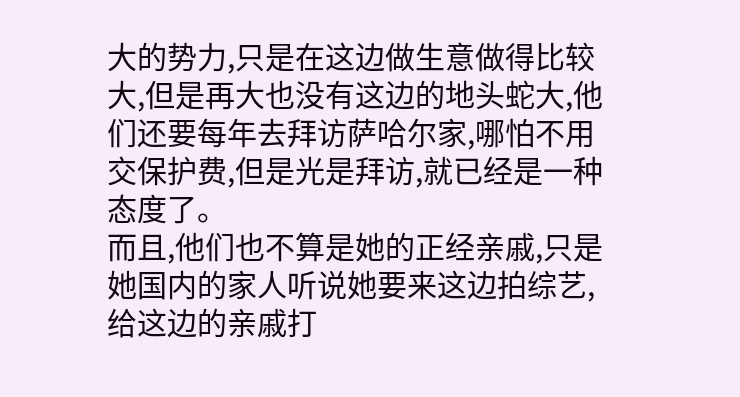大的势力,只是在这边做生意做得比较大,但是再大也没有这边的地头蛇大,他们还要每年去拜访萨哈尔家,哪怕不用交保护费,但是光是拜访,就已经是一种态度了。
而且,他们也不算是她的正经亲戚,只是她国内的家人听说她要来这边拍综艺,给这边的亲戚打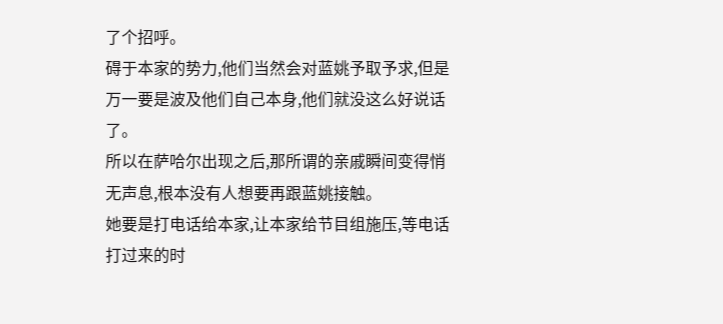了个招呼。
碍于本家的势力,他们当然会对蓝姚予取予求,但是万一要是波及他们自己本身,他们就没这么好说话了。
所以在萨哈尔出现之后,那所谓的亲戚瞬间变得悄无声息,根本没有人想要再跟蓝姚接触。
她要是打电话给本家,让本家给节目组施压,等电话打过来的时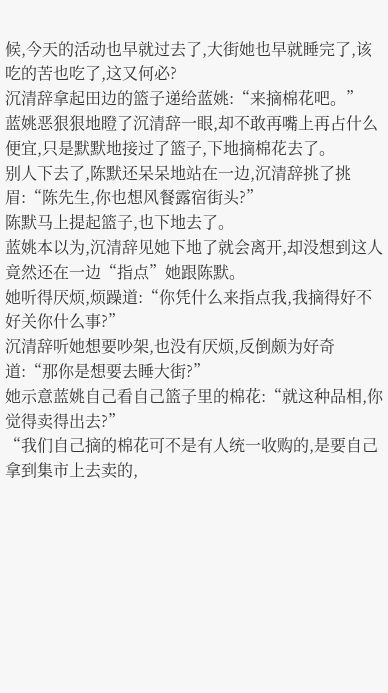候,今天的活动也早就过去了,大街她也早就睡完了,该吃的苦也吃了,这又何必?
沉清辞拿起田边的篮子递给蓝姚:“来摘棉花吧。”
蓝姚恶狠狠地瞪了沉清辞一眼,却不敢再嘴上再占什么便宜,只是默默地接过了篮子,下地摘棉花去了。
别人下去了,陈默还呆呆地站在一边,沉清辞挑了挑眉:“陈先生,你也想风餐露宿街头?”
陈默马上提起篮子,也下地去了。
蓝姚本以为,沉清辞见她下地了就会离开,却没想到这人竟然还在一边“指点”她跟陈默。
她听得厌烦,烦躁道:“你凭什么来指点我,我摘得好不好关你什么事?”
沉清辞听她想要吵架,也没有厌烦,反倒颇为好奇道:“那你是想要去睡大街?”
她示意蓝姚自己看自己篮子里的棉花:“就这种品相,你觉得卖得出去?”
“我们自己摘的棉花可不是有人统一收购的,是要自己拿到集市上去卖的,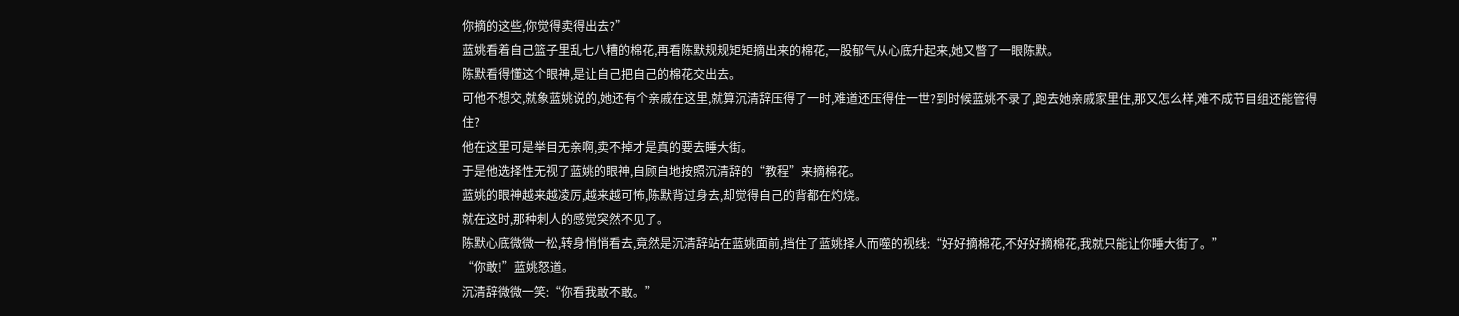你摘的这些,你觉得卖得出去?”
蓝姚看着自己篮子里乱七八糟的棉花,再看陈默规规矩矩摘出来的棉花,一股郁气从心底升起来,她又瞥了一眼陈默。
陈默看得懂这个眼神,是让自己把自己的棉花交出去。
可他不想交,就象蓝姚说的,她还有个亲戚在这里,就算沉清辞压得了一时,难道还压得住一世?到时候蓝姚不录了,跑去她亲戚家里住,那又怎么样,难不成节目组还能管得住?
他在这里可是举目无亲啊,卖不掉才是真的要去睡大街。
于是他选择性无视了蓝姚的眼神,自顾自地按照沉清辞的“教程”来摘棉花。
蓝姚的眼神越来越凌厉,越来越可怖,陈默背过身去,却觉得自己的背都在灼烧。
就在这时,那种刺人的感觉突然不见了。
陈默心底微微一松,转身悄悄看去,竟然是沉清辞站在蓝姚面前,挡住了蓝姚择人而噬的视线:“好好摘棉花,不好好摘棉花,我就只能让你睡大街了。”
“你敢!”蓝姚怒道。
沉清辞微微一笑:“你看我敢不敢。”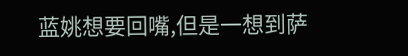蓝姚想要回嘴,但是一想到萨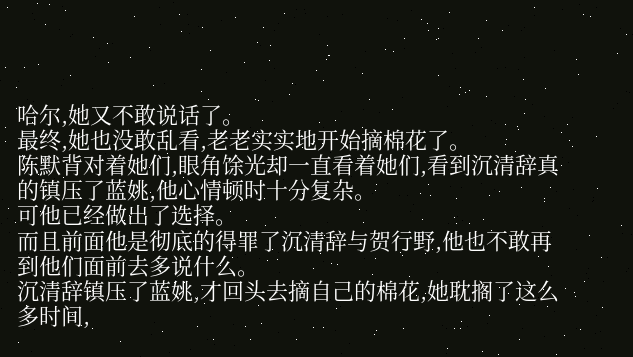哈尔,她又不敢说话了。
最终,她也没敢乱看,老老实实地开始摘棉花了。
陈默背对着她们,眼角馀光却一直看着她们,看到沉清辞真的镇压了蓝姚,他心情顿时十分复杂。
可他已经做出了选择。
而且前面他是彻底的得罪了沉清辞与贺行野,他也不敢再到他们面前去多说什么。
沉清辞镇压了蓝姚,才回头去摘自己的棉花,她耽搁了这么多时间,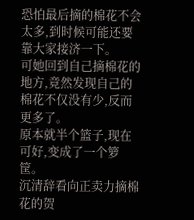恐怕最后摘的棉花不会太多,到时候可能还要靠大家接济一下。
可她回到自己摘棉花的地方,竟然发现自己的棉花不仅没有少,反而更多了。
原本就半个篮子,现在可好,变成了一个箩筐。
沉清辞看向正卖力摘棉花的贺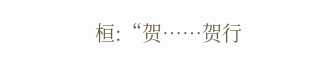桓:“贺……贺行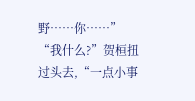野……你……”
“我什么?”贺桓扭过头去,“一点小事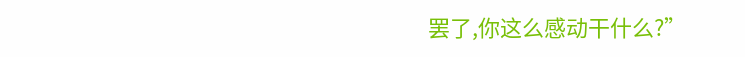罢了,你这么感动干什么?”